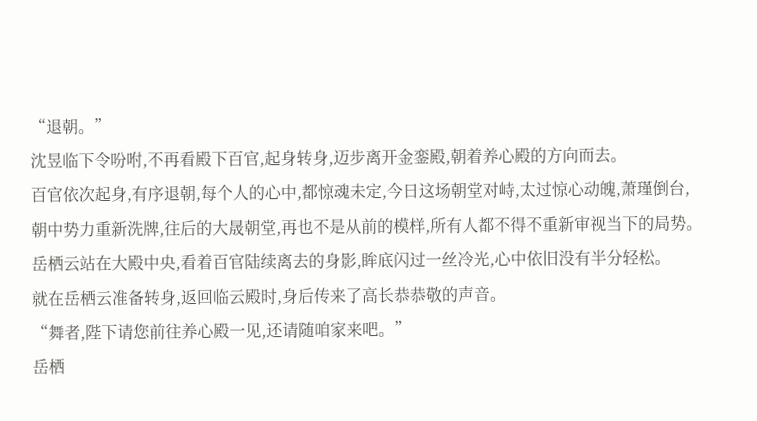“退朝。”
沈昱临下令吩咐,不再看殿下百官,起身转身,迈步离开金銮殿,朝着养心殿的方向而去。
百官依次起身,有序退朝,每个人的心中,都惊魂未定,今日这场朝堂对峙,太过惊心动魄,萧瑾倒台,朝中势力重新洗牌,往后的大晟朝堂,再也不是从前的模样,所有人都不得不重新审视当下的局势。
岳栖云站在大殿中央,看着百官陆续离去的身影,眸底闪过一丝冷光,心中依旧没有半分轻松。
就在岳栖云准备转身,返回临云殿时,身后传来了高长恭恭敬的声音。
“舞者,陛下请您前往养心殿一见,还请随咱家来吧。”
岳栖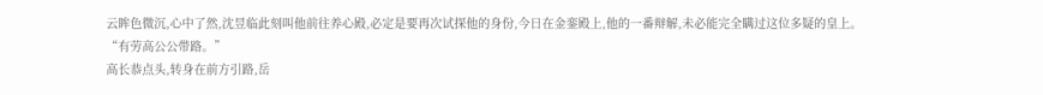云眸色微沉,心中了然,沈昱临此刻叫他前往养心殿,必定是要再次试探他的身份,今日在金銮殿上,他的一番辩解,未必能完全瞒过这位多疑的皇上。
“有劳高公公带路。”
高长恭点头,转身在前方引路,岳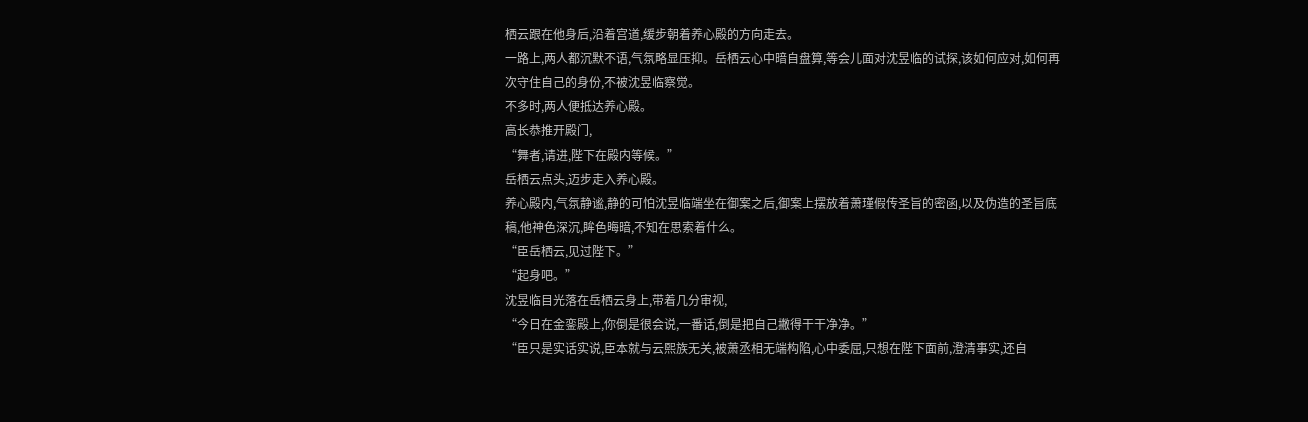栖云跟在他身后,沿着宫道,缓步朝着养心殿的方向走去。
一路上,两人都沉默不语,气氛略显压抑。岳栖云心中暗自盘算,等会儿面对沈昱临的试探,该如何应对,如何再次守住自己的身份,不被沈昱临察觉。
不多时,两人便抵达养心殿。
高长恭推开殿门,
“舞者,请进,陛下在殿内等候。”
岳栖云点头,迈步走入养心殿。
养心殿内,气氛静谧,静的可怕沈昱临端坐在御案之后,御案上摆放着萧瑾假传圣旨的密函,以及伪造的圣旨底稿,他神色深沉,眸色晦暗,不知在思索着什么。
“臣岳栖云,见过陛下。”
“起身吧。”
沈昱临目光落在岳栖云身上,带着几分审视,
“今日在金銮殿上,你倒是很会说,一番话,倒是把自己撇得干干净净。”
“臣只是实话实说,臣本就与云熙族无关,被萧丞相无端构陷,心中委屈,只想在陛下面前,澄清事实,还自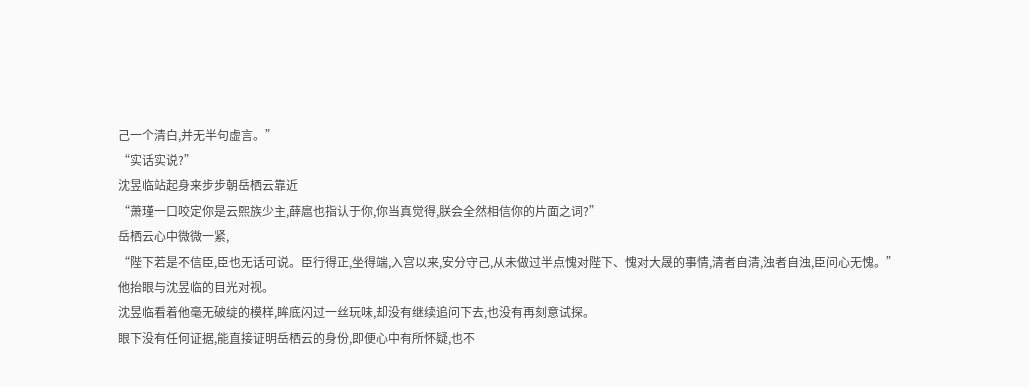己一个清白,并无半句虚言。”
“实话实说?”
沈昱临站起身来步步朝岳栖云靠近
“萧瑾一口咬定你是云熙族少主,薛扈也指认于你,你当真觉得,朕会全然相信你的片面之词?”
岳栖云心中微微一紧,
“陛下若是不信臣,臣也无话可说。臣行得正,坐得端,入宫以来,安分守己,从未做过半点愧对陛下、愧对大晟的事情,清者自清,浊者自浊,臣问心无愧。”
他抬眼与沈昱临的目光对视。
沈昱临看着他毫无破绽的模样,眸底闪过一丝玩味,却没有继续追问下去,也没有再刻意试探。
眼下没有任何证据,能直接证明岳栖云的身份,即便心中有所怀疑,也不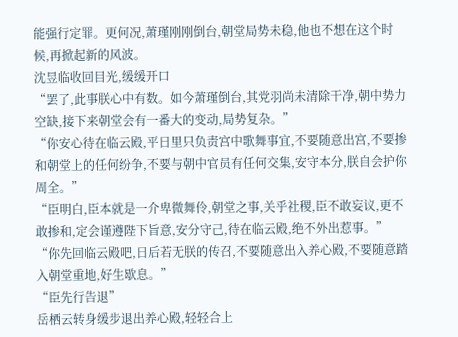能强行定罪。更何况,萧瑾刚刚倒台,朝堂局势未稳,他也不想在这个时候,再掀起新的风波。
沈昱临收回目光,缓缓开口
“罢了,此事朕心中有数。如今萧瑾倒台,其党羽尚未清除干净,朝中势力空缺,接下来朝堂会有一番大的变动,局势复杂。”
“你安心待在临云殿,平日里只负责宫中歌舞事宜,不要随意出宫,不要掺和朝堂上的任何纷争,不要与朝中官员有任何交集,安守本分,朕自会护你周全。”
“臣明白,臣本就是一介卑微舞伶,朝堂之事,关乎社稷,臣不敢妄议,更不敢掺和,定会谨遵陛下旨意,安分守己,待在临云殿,绝不外出惹事。”
“你先回临云殿吧,日后若无朕的传召,不要随意出入养心殿,不要随意踏入朝堂重地,好生歇息。”
“臣先行告退”
岳栖云转身缓步退出养心殿,轻轻合上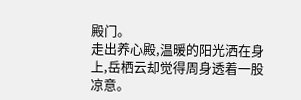殿门。
走出养心殿,温暖的阳光洒在身上,岳栖云却觉得周身透着一股凉意。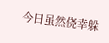今日虽然侥幸躲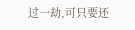过一劫,可只要还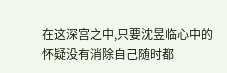在这深宫之中,只要沈昱临心中的怀疑没有消除自己随时都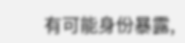有可能身份暴露,